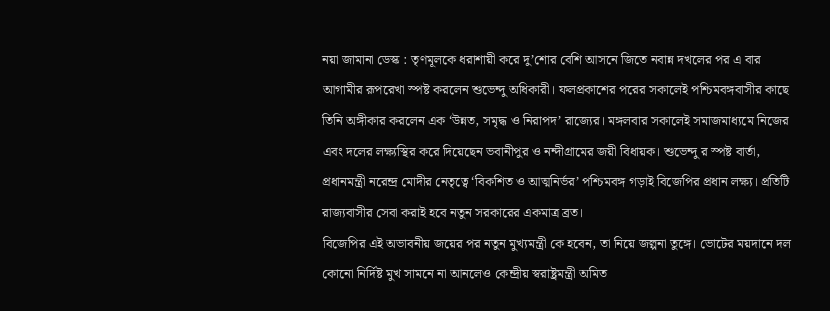নয়া জামানা ডেস্ক : তৃণমূলকে ধরাশায়ী করে দু’শোর বেশি আসনে জিতে নবান্ন দখলের পর এ বার আগামীর রূপরেখা স্পষ্ট করলেন শুভেন্দু অধিকারী। ফলপ্রকাশের পরের সকালেই পশ্চিমবঙ্গবাসীর কাছে তিনি অঙ্গীকার করলেন এক ‘উন্নত, সমৃদ্ধ ও নিরাপদ’ রাজ্যের। মঙ্গলবার সকালেই সমাজমাধ্যমে নিজের এবং দলের লক্ষ্যস্থির করে দিয়েছেন ভবানীপুর ও নন্দীগ্রামের জয়ী বিধায়ক। শুভেন্দু র স্পষ্ট বার্তা, প্রধানমন্ত্রী নরেন্দ্র মোদীর নেতৃত্বে ‘বিকশিত ও আত্মনির্ভর’ পশ্চিমবঙ্গ গড়াই বিজেপির প্রধান লক্ষ্য। প্রতিটি রাজ্যবাসীর সেবা করাই হবে নতুন সরকারের একমাত্র ব্রত।
বিজেপির এই অভাবনীয় জয়ের পর নতুন মুখ্যমন্ত্রী কে হবেন, তা নিয়ে জল্পনা তুঙ্গে। ভোটের ময়দানে দল কোনো নির্দিষ্ট মুখ সামনে না আনলেও কেন্দ্রীয় স্বরাষ্ট্রমন্ত্রী অমিত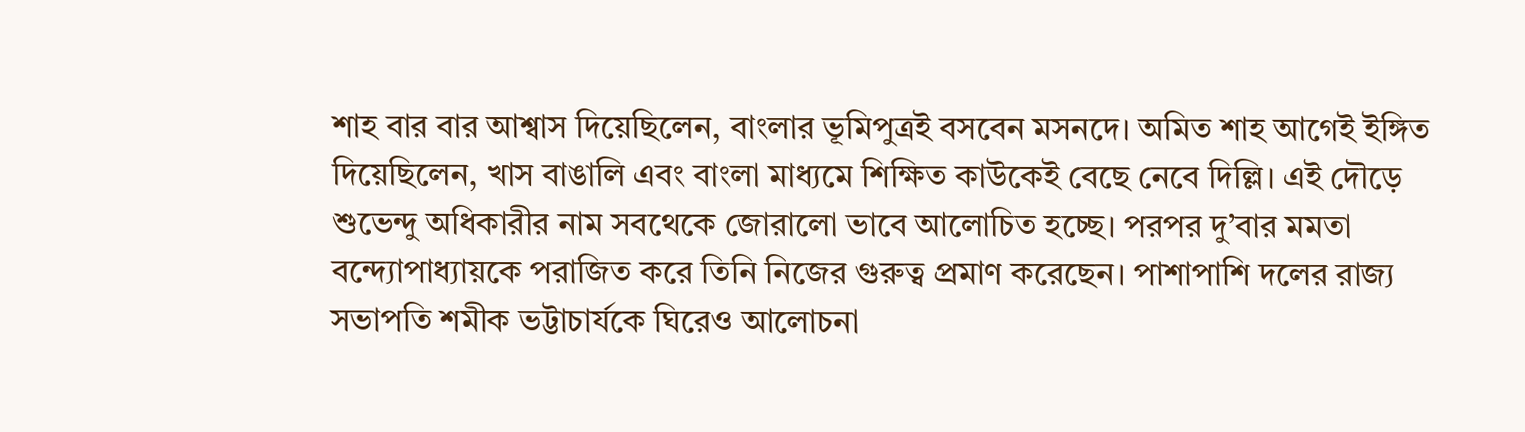শাহ বার বার আশ্বাস দিয়েছিলেন, বাংলার ভূমিপুত্রই বসবেন মসনদে। অমিত শাহ আগেই ইঙ্গিত দিয়েছিলেন, খাস বাঙালি এবং বাংলা মাধ্যমে শিক্ষিত কাউকেই বেছে নেবে দিল্লি। এই দৌড়ে শুভেন্দু অধিকারীর নাম সবথেকে জোরালো ভাবে আলোচিত হচ্ছে। পরপর দু’বার মমতা বন্দ্যোপাধ্যায়কে পরাজিত করে তিনি নিজের গুরুত্ব প্রমাণ করেছেন। পাশাপাশি দলের রাজ্য সভাপতি শমীক ভট্টাচার্যকে ঘিরেও আলোচনা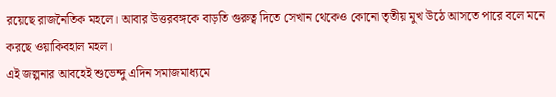রয়েছে রাজনৈতিক মহলে। আবার উত্তরবঙ্গকে বাড়তি গুরুত্ব দিতে সেখান থেকেও কোনো তৃতীয় মুখ উঠে আসতে পারে বলে মনে করছে ওয়াকিবহাল মহল।
এই জল্পনার আবহেই শুভেন্দু এদিন সমাজমাধ্যমে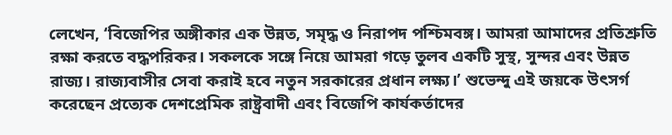লেখেন, ‘বিজেপির অঙ্গীকার এক উন্নত, সমৃদ্ধ ও নিরাপদ পশ্চিমবঙ্গ। আমরা আমাদের প্রতিশ্রুতি রক্ষা করতে বদ্ধপরিকর। সকলকে সঙ্গে নিয়ে আমরা গড়ে তুলব একটি সুস্থ, সুন্দর এবং উন্নত রাজ্য। রাজ্যবাসীর সেবা করাই হবে নতুন সরকারের প্রধান লক্ষ্য।’ শুভেন্দু এই জয়কে উৎসর্গ করেছেন প্রত্যেক দেশপ্রেমিক রাষ্ট্রবাদী এবং বিজেপি কার্যকর্তাদের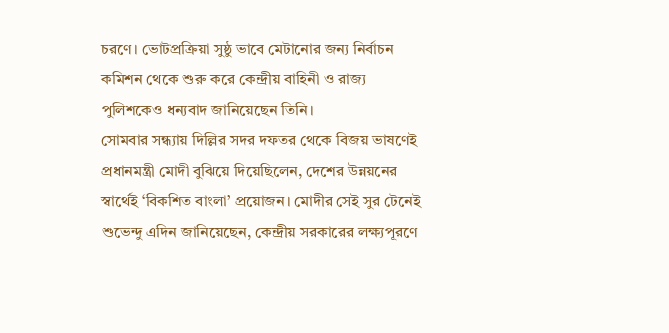চরণে। ভোটপ্রক্রিয়া সুষ্ঠু ভাবে মেটানোর জন্য নির্বাচন কমিশন থেকে শুরু করে কেন্দ্রীয় বাহিনী ও রাজ্য পুলিশকেও ধন্যবাদ জানিয়েছেন তিনি।
সোমবার সন্ধ্যায় দিল্লির সদর দফতর থেকে বিজয় ভাষণেই প্রধানমন্ত্রী মোদী বুঝিয়ে দিয়েছিলেন, দেশের উন্নয়নের স্বার্থেই ‘বিকশিত বাংলা’ প্রয়োজন। মোদীর সেই সুর টেনেই শুভেন্দু এদিন জানিয়েছেন, কেন্দ্রীয় সরকারের লক্ষ্যপূরণে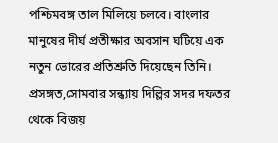পশ্চিমবঙ্গ তাল মিলিয়ে চলবে। বাংলার মানুষের দীর্ঘ প্রতীক্ষার অবসান ঘটিয়ে এক নতুন ভোরের প্রতিশ্রুতি দিয়েছেন তিনি।
প্রসঙ্গত,সোমবার সন্ধ্যায় দিল্লির সদর দফতর থেকে বিজয়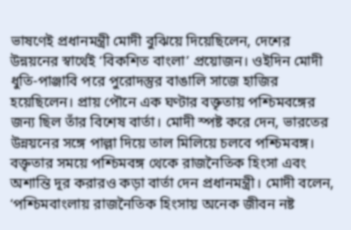ভাষণেই প্রধানমন্ত্রী মোদী বুঝিয়ে দিয়েছিলেন, দেশের উন্নয়নের স্বার্থেই ‘বিকশিত বাংলা’ প্রয়োজন। ওইদিন মোদী ধুতি-পাঞ্জাবি পরে পুরোদস্তুর বাঙালি সাজে হাজির হয়েছিলেন। প্রায় পৌনে এক ঘণ্টার বক্তৃতায় পশ্চিমবঙ্গের জন্য ছিল তাঁর বিশেষ বার্তা। মোদী স্পষ্ট করে দেন, ভারতের উন্নয়নের সঙ্গে পাল্লা দিয়ে তাল মিলিয়ে চলবে পশ্চিমবঙ্গ। বক্তৃতার সময়ে পশ্চিমবঙ্গ থেকে রাজনৈতিক হিংসা এবং অশান্তি দূর করারও কড়া বার্তা দেন প্রধানমন্ত্রী। মোদী বলেন, ‘পশ্চিমবাংলায় রাজনৈতিক হিংসায় অনেক জীবন নষ্ট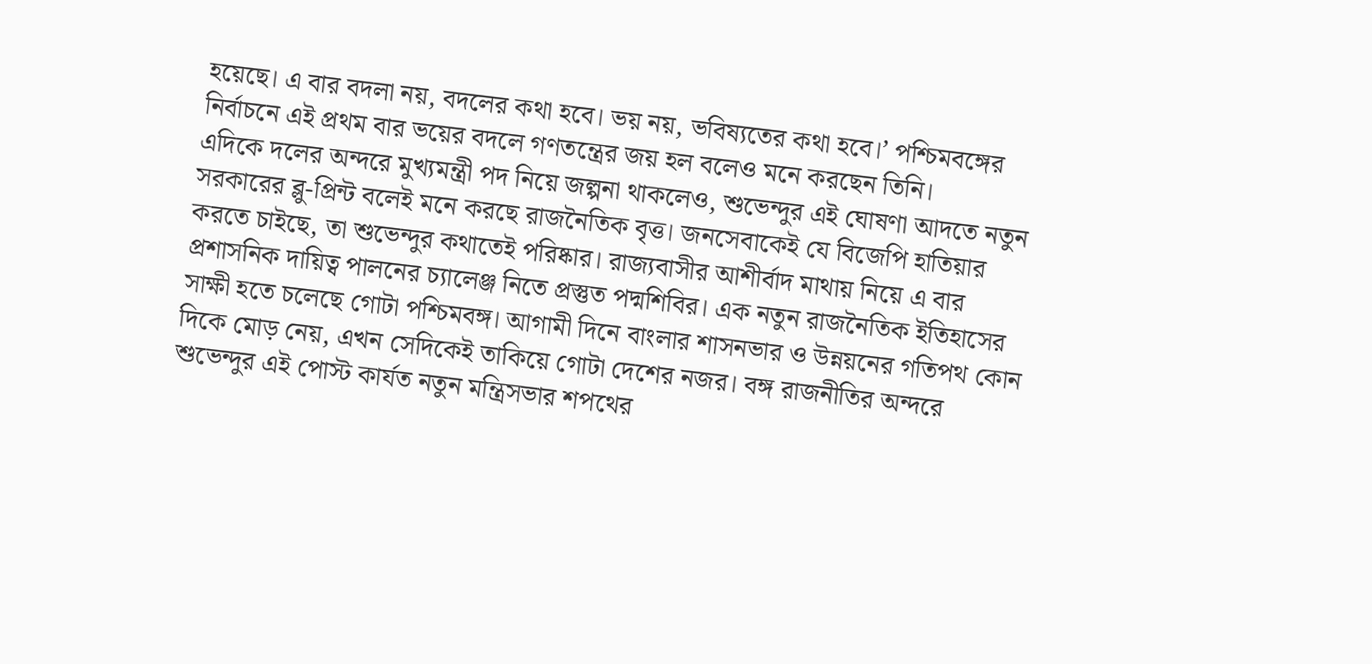হয়েছে। এ বার বদলা নয়, বদলের কথা হবে। ভয় নয়, ভবিষ্যতের কথা হবে।’ পশ্চিমবঙ্গের নির্বাচনে এই প্রথম বার ভয়ের বদলে গণতন্ত্রের জয় হল বলেও মনে করছেন তিনি।
এদিকে দলের অন্দরে মুখ্যমন্ত্রী পদ নিয়ে জল্পনা থাকলেও, শুভেন্দুর এই ঘোষণা আদতে নতুন সরকারের ব্লু-প্রিন্ট বলেই মনে করছে রাজনৈতিক বৃত্ত। জনসেবাকেই যে বিজেপি হাতিয়ার করতে চাইছে, তা শুভেন্দুর কথাতেই পরিষ্কার। রাজ্যবাসীর আশীর্বাদ মাথায় নিয়ে এ বার প্রশাসনিক দায়িত্ব পালনের চ্যালেঞ্জ নিতে প্রস্তুত পদ্মশিবির। এক নতুন রাজনৈতিক ইতিহাসের সাক্ষী হতে চলেছে গোটা পশ্চিমবঙ্গ। আগামী দিনে বাংলার শাসনভার ও উন্নয়নের গতিপথ কোন দিকে মোড় নেয়, এখন সেদিকেই তাকিয়ে গোটা দেশের নজর। বঙ্গ রাজনীতির অন্দরে শুভেন্দুর এই পোস্ট কার্যত নতুন মন্ত্রিসভার শপথের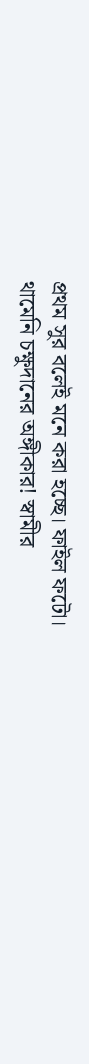প্রথম সুর বলেই মনে করা হচ্ছে। ফাইল ফটো।
থামেনি চক্ষুদানের অঙ্গীকার! স্বামীর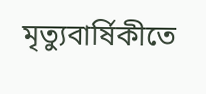মৃত্যুবার্ষিকীতে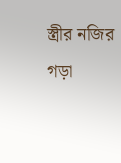স্ত্রীর নজির গড়া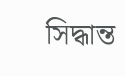সিদ্ধান্ত